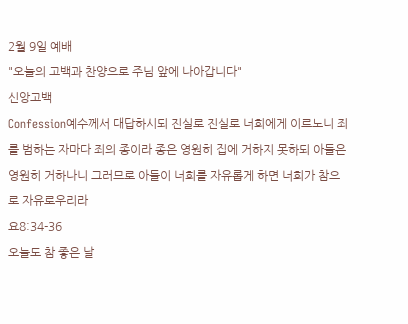2월 9일 예배
"오늘의 고백과 찬양으로 주님 앞에 나아갑니다"
신앙고백
Confession예수께서 대답하시되 진실로 진실로 너희에게 이르노니 죄를 범하는 자마다 죄의 종이라 종은 영원히 집에 거하지 못하되 아들은 영원히 거하나니 그러므로 아들이 너희를 자유롭게 하면 너희가 참으로 자유로우리라
요8:34-36
오늘도 참 좋은 날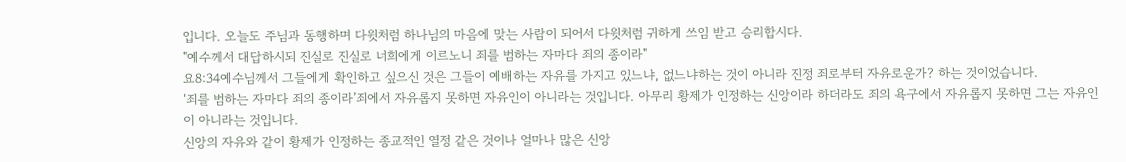입니다. 오늘도 주님과 동행하며 다윗처럼 하나님의 마음에 맞는 사람이 되어서 다윗처럼 귀하게 쓰임 받고 승리합시다.
"예수께서 대답하시되 진실로 진실로 너희에게 이르노니 죄를 범하는 자마다 죄의 종이라"
요8:34예수님께서 그들에게 확인하고 싶으신 것은 그들이 예배하는 자유를 가지고 있느냐, 없느냐하는 것이 아니라 진정 죄로부터 자유로운가? 하는 것이었습니다.
‘죄를 범하는 자마다 죄의 종이라’죄에서 자유롭지 못하면 자유인이 아니라는 것입니다. 아무리 황제가 인정하는 신앙이라 하더라도 죄의 욕구에서 자유롭지 못하면 그는 자유인이 아니라는 것입니다.
신앙의 자유와 같이 황제가 인정하는 종교적인 열정 같은 것이나 얼마나 많은 신앙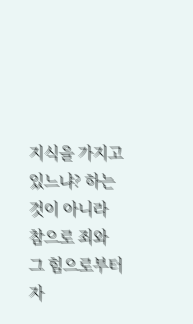지식을 가지고 있느냐? 하는 것이 아니라 참으로 죄와 그 힘으로부터 자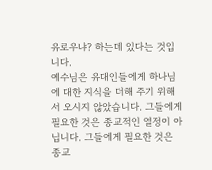유로우냐? 하는데 있다는 것입니다.
예수님은 유대인들에게 하나님에 대한 지식을 더해 주기 위해서 오시지 않았습니다. 그들에게 필요한 것은 종교적인 열정이 아닙니다. 그들에게 필요한 것은 종교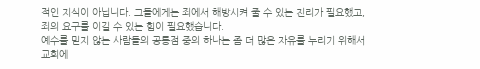적인 지식이 아닙니다. 그들에게는 죄에서 해방시켜 줄 수 있는 진리가 필요했고, 죄의 요구를 이길 수 있는 힘이 필요했습니다.
예수를 믿지 않는 사람들의 공통점 중의 하나는 좀 더 많은 자유를 누리기 위해서 교회에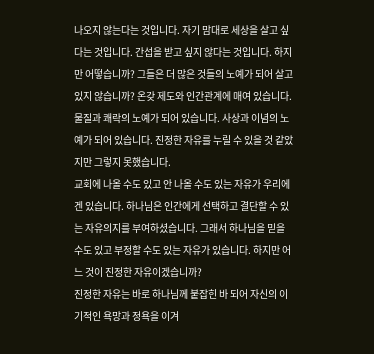나오지 않는다는 것입니다. 자기 맘대로 세상을 살고 싶다는 것입니다. 간섭을 받고 싶지 않다는 것입니다. 하지만 어떻습니까? 그들은 더 많은 것들의 노예가 되어 살고 있지 않습니까? 온갖 제도와 인간관계에 매여 있습니다. 물질과 쾌락의 노예가 되어 있습니다. 사상과 이념의 노예가 되어 있습니다. 진정한 자유를 누릴 수 있을 것 같았지만 그렇지 못했습니다.
교회에 나올 수도 있고 안 나올 수도 있는 자유가 우리에겐 있습니다. 하나님은 인간에게 선택하고 결단할 수 있는 자유의지를 부여하셨습니다. 그래서 하나님을 믿을 수도 있고 부정할 수도 있는 자유가 있습니다. 하지만 어느 것이 진정한 자유이겠습니까?
진정한 자유는 바로 하나님께 붙잡힌 바 되어 자신의 이기적인 욕망과 정욕을 이겨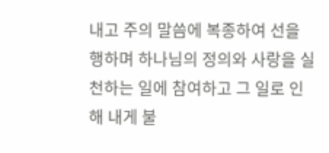내고 주의 말씀에 복종하여 선을 행하며 하나님의 정의와 사랑을 실천하는 일에 참여하고 그 일로 인해 내게 불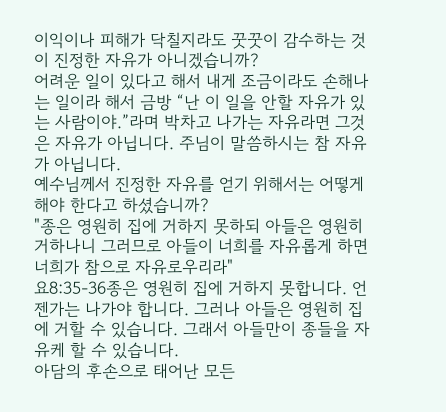이익이나 피해가 닥칠지라도 꿋꿋이 감수하는 것이 진정한 자유가 아니겠습니까?
어려운 일이 있다고 해서 내게 조금이라도 손해나는 일이라 해서 금방 “난 이 일을 안할 자유가 있는 사람이야.”라며 박차고 나가는 자유라면 그것은 자유가 아닙니다. 주님이 말씀하시는 참 자유가 아닙니다.
예수님께서 진정한 자유를 얻기 위해서는 어떻게 해야 한다고 하셨습니까?
"종은 영원히 집에 거하지 못하되 아들은 영원히 거하나니 그러므로 아들이 너희를 자유롭게 하면 너희가 참으로 자유로우리라"
요8:35-36종은 영원히 집에 거하지 못합니다. 언젠가는 나가야 합니다. 그러나 아들은 영원히 집에 거할 수 있습니다. 그래서 아들만이 종들을 자유케 할 수 있습니다.
아담의 후손으로 태어난 모든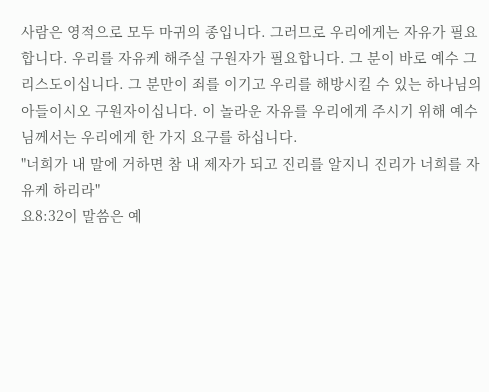사람은 영적으로 모두 마귀의 종입니다. 그러므로 우리에게는 자유가 필요합니다. 우리를 자유케 해주실 구원자가 필요합니다. 그 분이 바로 예수 그리스도이십니다. 그 분만이 죄를 이기고 우리를 해방시킬 수 있는 하나님의 아들이시오 구원자이십니다. 이 놀라운 자유를 우리에게 주시기 위해 예수님께서는 우리에게 한 가지 요구를 하십니다.
"너희가 내 말에 거하면 참 내 제자가 되고 진리를 알지니 진리가 너희를 자유케 하리라"
요8:32이 말씀은 예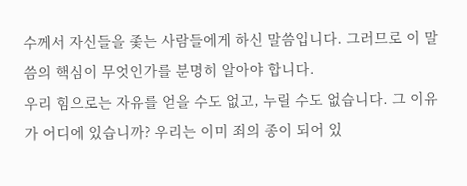수께서 자신들을 좇는 사람들에게 하신 말씀입니다. 그러므로 이 말씀의 핵심이 무엇인가를 분명히 알아야 합니다.
우리 힘으로는 자유를 얻을 수도 없고, 누릴 수도 없습니다. 그 이유가 어디에 있습니까? 우리는 이미 죄의 종이 되어 있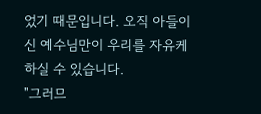었기 때문입니다. 오직 아들이신 예수님만이 우리를 자유케 하실 수 있습니다.
"그러므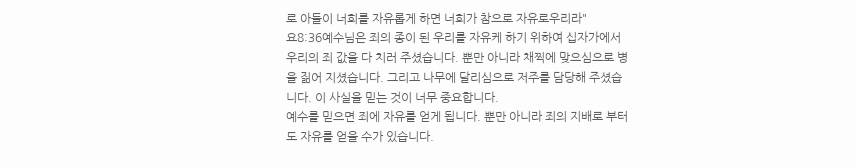로 아들이 너희를 자유롭게 하면 너희가 참으로 자유로우리라"
요8:36예수님은 죄의 종이 된 우리를 자유케 하기 위하여 십자가에서 우리의 죄 값을 다 치러 주셨습니다. 뿐만 아니라 채찍에 맞으심으로 병을 짊어 지셨습니다. 그리고 나무에 달리심으로 저주를 담당해 주셨습니다. 이 사실을 믿는 것이 너무 중요합니다.
예수를 믿으면 죄에 자유를 얻게 됩니다. 뿐만 아니라 죄의 지배로 부터도 자유를 얻을 수가 있습니다.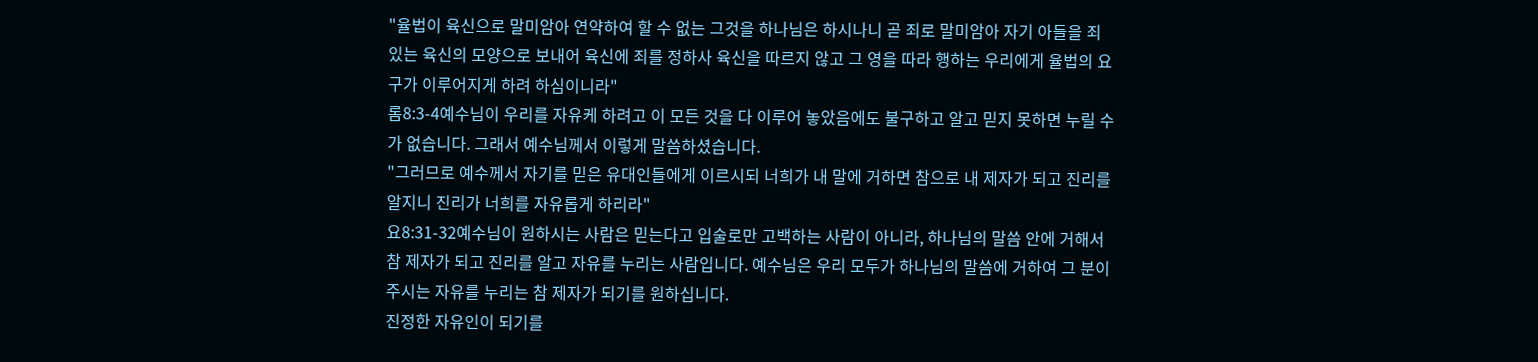"율법이 육신으로 말미암아 연약하여 할 수 없는 그것을 하나님은 하시나니 곧 죄로 말미암아 자기 아들을 죄 있는 육신의 모양으로 보내어 육신에 죄를 정하사 육신을 따르지 않고 그 영을 따라 행하는 우리에게 율법의 요구가 이루어지게 하려 하심이니라"
롬8:3-4예수님이 우리를 자유케 하려고 이 모든 것을 다 이루어 놓았음에도 불구하고 알고 믿지 못하면 누릴 수가 없습니다. 그래서 예수님께서 이렇게 말씀하셨습니다.
"그러므로 예수께서 자기를 믿은 유대인들에게 이르시되 너희가 내 말에 거하면 참으로 내 제자가 되고 진리를 알지니 진리가 너희를 자유롭게 하리라"
요8:31-32예수님이 원하시는 사람은 믿는다고 입술로만 고백하는 사람이 아니라, 하나님의 말씀 안에 거해서 참 제자가 되고 진리를 알고 자유를 누리는 사람입니다. 예수님은 우리 모두가 하나님의 말씀에 거하여 그 분이 주시는 자유를 누리는 참 제자가 되기를 원하십니다.
진정한 자유인이 되기를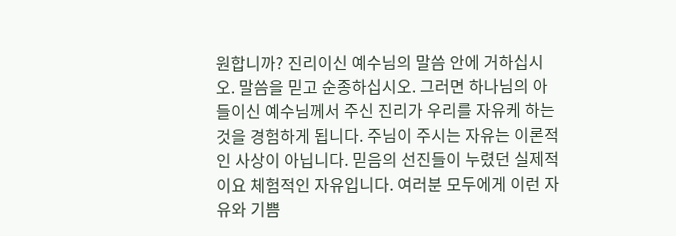원합니까? 진리이신 예수님의 말씀 안에 거하십시오. 말씀을 믿고 순종하십시오. 그러면 하나님의 아들이신 예수님께서 주신 진리가 우리를 자유케 하는 것을 경험하게 됩니다. 주님이 주시는 자유는 이론적인 사상이 아닙니다. 믿음의 선진들이 누렸던 실제적이요 체험적인 자유입니다. 여러분 모두에게 이런 자유와 기쁨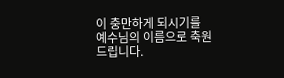이 충만하게 되시기를 예수님의 이름으로 축원드립니다.